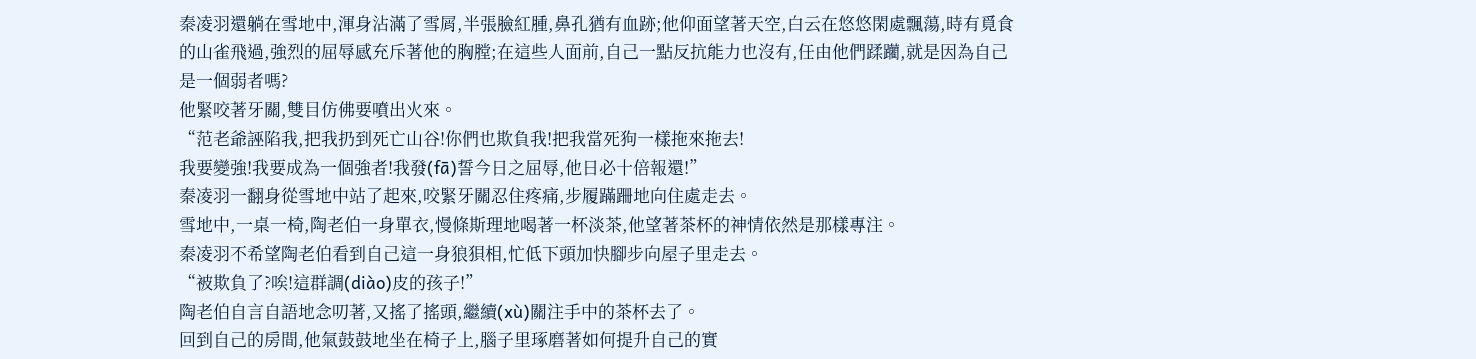秦凌羽還躺在雪地中,渾身沾滿了雪屑,半張臉紅腫,鼻孔猶有血跡;他仰面望著天空,白云在悠悠閑處飄蕩,時有覓食的山雀飛過,強烈的屈辱感充斥著他的胸膛;在這些人面前,自己一點反抗能力也沒有,任由他們蹂躪,就是因為自己是一個弱者嗎?
他緊咬著牙關,雙目仿佛要噴出火來。
“范老爺誣陷我,把我扔到死亡山谷!你們也欺負我!把我當死狗一樣拖來拖去!
我要變強!我要成為一個強者!我發(fā)誓今日之屈辱,他日必十倍報還!”
秦凌羽一翻身從雪地中站了起來,咬緊牙關忍住疼痛,步履蹣跚地向住處走去。
雪地中,一桌一椅,陶老伯一身單衣,慢條斯理地喝著一杯淡茶,他望著茶杯的神情依然是那樣專注。
秦凌羽不希望陶老伯看到自己這一身狼狽相,忙低下頭加快腳步向屋子里走去。
“被欺負了?唉!這群調(diào)皮的孩子!”
陶老伯自言自語地念叨著,又搖了搖頭,繼續(xù)關注手中的茶杯去了。
回到自己的房間,他氣鼓鼓地坐在椅子上,腦子里琢磨著如何提升自己的實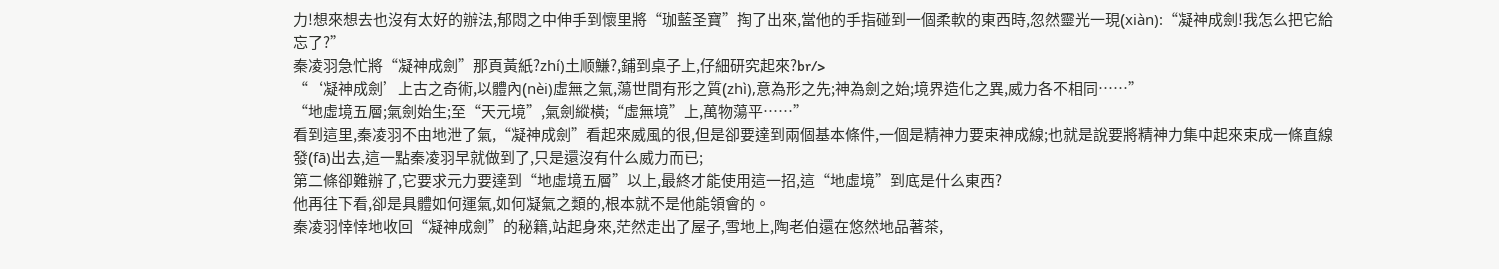力!想來想去也沒有太好的辦法,郁悶之中伸手到懷里將“珈藍圣寶”掏了出來,當他的手指碰到一個柔軟的東西時,忽然靈光一現(xiàn):“凝神成劍!我怎么把它給忘了?”
秦凌羽急忙將“凝神成劍”那頁黃紙?zhí)土顺鰜?,鋪到桌子上,仔細研究起來?br/>
“‘凝神成劍’上古之奇術,以體內(nèi)虛無之氣,蕩世間有形之質(zhì),意為形之先;神為劍之始;境界造化之異,威力各不相同……”
“地虛境五層;氣劍始生;至“天元境”,氣劍縱橫;“虛無境”上,萬物蕩平……”
看到這里,秦凌羽不由地泄了氣,“凝神成劍”看起來威風的很,但是卻要達到兩個基本條件,一個是精神力要束神成線;也就是說要將精神力集中起來束成一條直線發(fā)出去,這一點秦凌羽早就做到了,只是還沒有什么威力而已;
第二條卻難辦了,它要求元力要達到“地虛境五層”以上,最終才能使用這一招,這“地虛境”到底是什么東西?
他再往下看,卻是具體如何運氣,如何凝氣之類的,根本就不是他能領會的。
秦凌羽悻悻地收回“凝神成劍”的秘籍,站起身來,茫然走出了屋子,雪地上,陶老伯還在悠然地品著茶,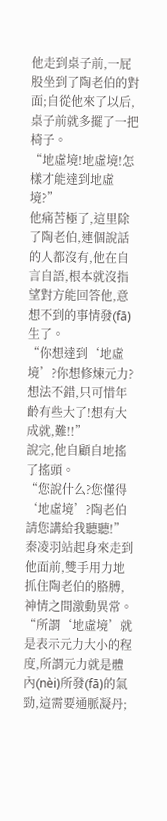他走到桌子前,一屁股坐到了陶老伯的對面;自從他來了以后,桌子前就多擺了一把椅子。
“地虛境!地虛境!怎樣才能達到地虛境?”
他痛苦極了,這里除了陶老伯,連個說話的人都沒有,他在自言自語,根本就沒指望對方能回答他,意想不到的事情發(fā)生了。
“你想達到‘地虛境’?你想修煉元力?想法不錯,只可惜年齡有些大了!想有大成就,難!!”
說完,他自顧自地搖了搖頭。
“您說什么?您懂得‘地虛境’?陶老伯請您講給我聽聽!”
秦凌羽站起身來走到他面前,雙手用力地抓住陶老伯的胳膊,神情之間激動異常。
“所謂‘地虛境’就是表示元力大小的程度,所謂元力就是體內(nèi)所發(fā)的氣勁,這需要通脈凝丹;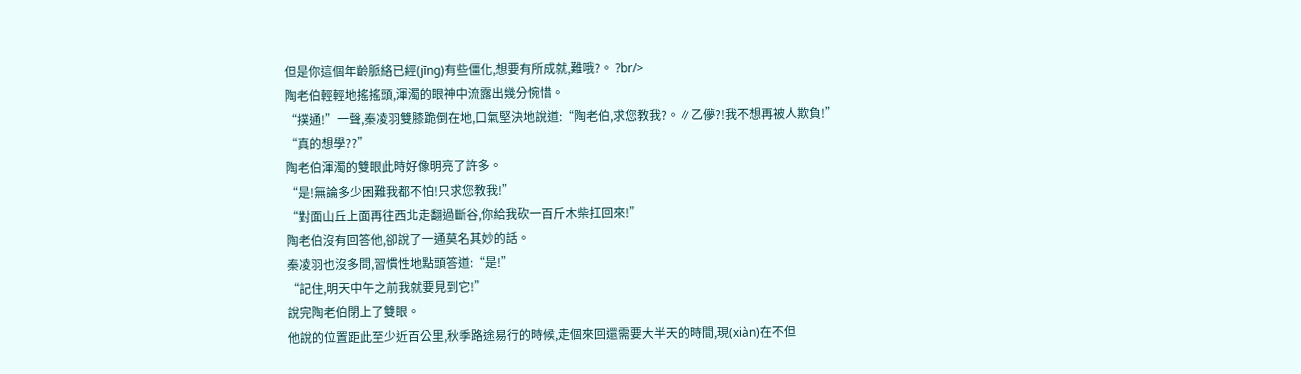但是你這個年齡脈絡已經(jīng)有些僵化,想要有所成就,難哦?。 ?br/>
陶老伯輕輕地搖搖頭,渾濁的眼神中流露出幾分惋惜。
“撲通!”一聲,秦凌羽雙膝跪倒在地,口氣堅決地說道:“陶老伯,求您教我?。∥乙儚?!我不想再被人欺負!”
“真的想學??”
陶老伯渾濁的雙眼此時好像明亮了許多。
“是!無論多少困難我都不怕!只求您教我!”
“對面山丘上面再往西北走翻過斷谷,你給我砍一百斤木柴扛回來!”
陶老伯沒有回答他,卻說了一通莫名其妙的話。
秦凌羽也沒多問,習慣性地點頭答道:“是!”
“記住,明天中午之前我就要見到它!”
說完陶老伯閉上了雙眼。
他說的位置距此至少近百公里,秋季路途易行的時候,走個來回還需要大半天的時間,現(xiàn)在不但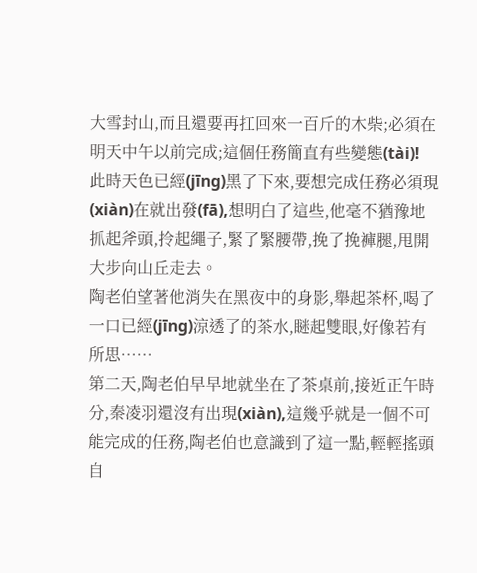大雪封山,而且還要再扛回來一百斤的木柴;必須在明天中午以前完成;這個任務簡直有些變態(tài)!
此時天色已經(jīng)黑了下來,要想完成任務必須現(xiàn)在就出發(fā),想明白了這些,他毫不猶豫地抓起斧頭,拎起繩子,緊了緊腰帶,挽了挽褲腿,甩開大步向山丘走去。
陶老伯望著他消失在黑夜中的身影,舉起茶杯,喝了一口已經(jīng)涼透了的茶水,瞇起雙眼,好像若有所思……
第二天,陶老伯早早地就坐在了茶桌前,接近正午時分,秦凌羽還沒有出現(xiàn),這幾乎就是一個不可能完成的任務,陶老伯也意識到了這一點,輕輕搖頭自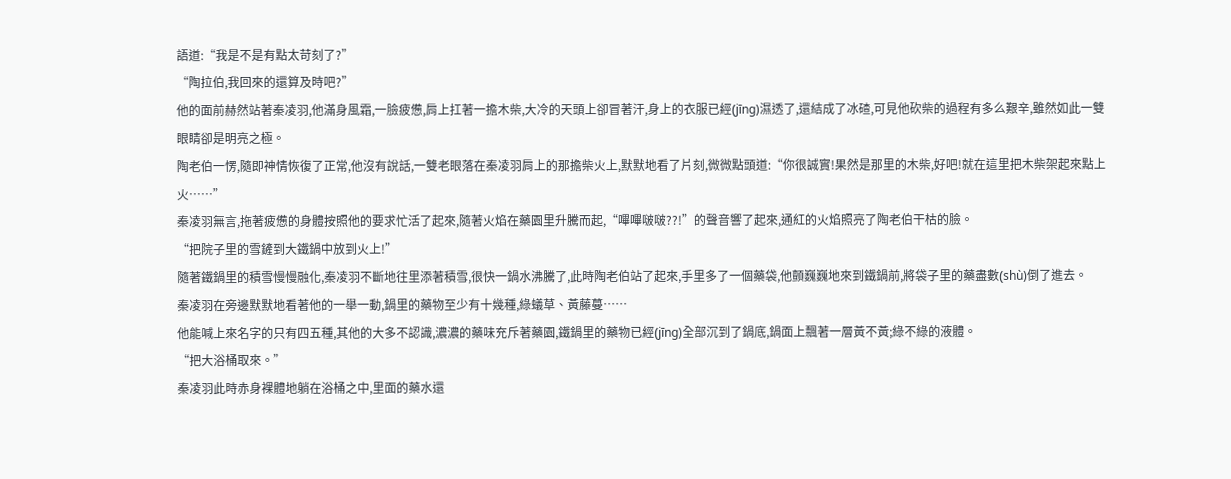語道:“我是不是有點太苛刻了?”
“陶拉伯,我回來的還算及時吧?”
他的面前赫然站著秦凌羽,他滿身風霜,一臉疲憊,肩上扛著一擔木柴,大冷的天頭上卻冒著汗,身上的衣服已經(jīng)濕透了,還結成了冰碴,可見他砍柴的過程有多么艱辛,雖然如此一雙眼睛卻是明亮之極。
陶老伯一愣,隨即神情恢復了正常,他沒有說話,一雙老眼落在秦凌羽肩上的那擔柴火上,默默地看了片刻,微微點頭道:“你很誠實!果然是那里的木柴,好吧!就在這里把木柴架起來點上火……”
秦凌羽無言,拖著疲憊的身體按照他的要求忙活了起來,隨著火焰在藥園里升騰而起,“嗶嗶啵啵??!”的聲音響了起來,通紅的火焰照亮了陶老伯干枯的臉。
“把院子里的雪鏟到大鐵鍋中放到火上!”
隨著鐵鍋里的積雪慢慢融化,秦凌羽不斷地往里添著積雪,很快一鍋水沸騰了,此時陶老伯站了起來,手里多了一個藥袋,他顫巍巍地來到鐵鍋前,將袋子里的藥盡數(shù)倒了進去。
秦凌羽在旁邊默默地看著他的一舉一動,鍋里的藥物至少有十幾種,綠蟻草、黃藤蔓……
他能喊上來名字的只有四五種,其他的大多不認識,濃濃的藥味充斥著藥園,鐵鍋里的藥物已經(jīng)全部沉到了鍋底,鍋面上飄著一層黃不黃;綠不綠的液體。
“把大浴桶取來。”
秦凌羽此時赤身裸體地躺在浴桶之中,里面的藥水還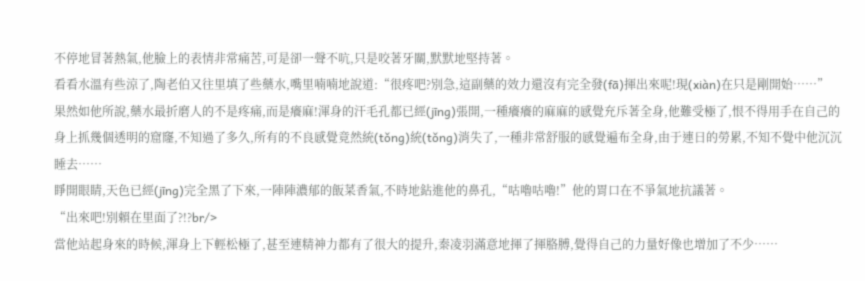不停地冒著熱氣,他臉上的表情非常痛苦,可是卻一聲不吭,只是咬著牙關,默默地堅持著。
看看水溫有些涼了,陶老伯又往里填了些藥水,嘴里喃喃地說道:“很疼吧?別急,這副藥的效力還沒有完全發(fā)揮出來呢!現(xiàn)在只是剛開始……”
果然如他所說,藥水最折磨人的不是疼痛,而是癢麻!渾身的汗毛孔都已經(jīng)張開,一種癢癢的麻麻的感覺充斥著全身,他難受極了,恨不得用手在自己的身上抓幾個透明的窟窿,不知過了多久,所有的不良感覺竟然統(tǒng)統(tǒng)消失了,一種非常舒服的感覺遍布全身,由于連日的勞累,不知不覺中他沉沉睡去……
睜開眼睛,天色已經(jīng)完全黑了下來,一陣陣濃郁的飯菜香氣,不時地鉆進他的鼻孔,“咕嚕咕嚕!”他的胃口在不爭氣地抗議著。
“出來吧!別賴在里面了?!?br/>
當他站起身來的時候,渾身上下輕松極了,甚至連精神力都有了很大的提升,秦凌羽滿意地揮了揮胳膊,覺得自己的力量好像也增加了不少……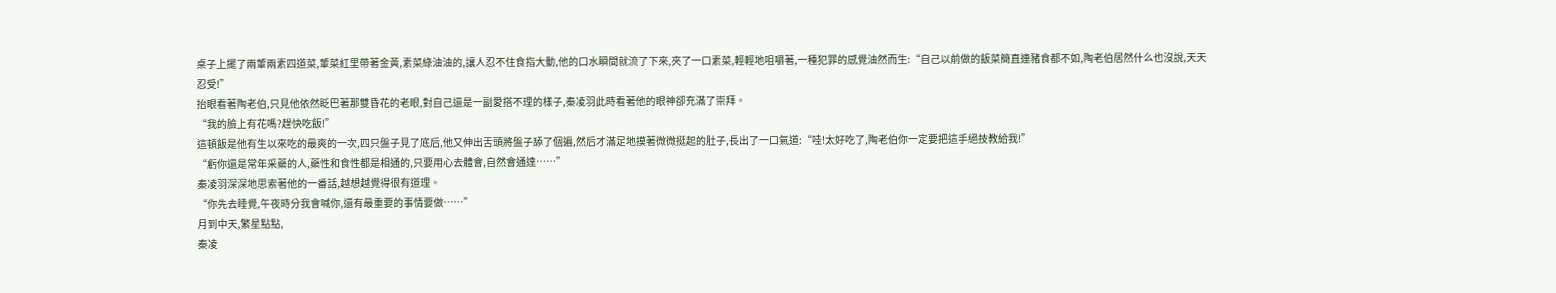桌子上擺了兩葷兩素四道菜,葷菜紅里帶著金黃,素菜綠油油的,讓人忍不住食指大動,他的口水瞬間就流了下來,夾了一口素菜,輕輕地咀嚼著,一種犯罪的感覺油然而生:“自己以前做的飯菜簡直連豬食都不如,陶老伯居然什么也沒說,天天忍受!”
抬眼看著陶老伯,只見他依然眨巴著那雙昏花的老眼,對自己還是一副愛搭不理的樣子,秦凌羽此時看著他的眼神卻充滿了崇拜。
“我的臉上有花嗎?趕快吃飯!”
這頓飯是他有生以來吃的最爽的一次,四只盤子見了底后,他又伸出舌頭將盤子舔了個遍,然后才滿足地摸著微微挺起的肚子,長出了一口氣道:“哇!太好吃了,陶老伯你一定要把這手絕技教給我!”
“虧你還是常年采藥的人,藥性和食性都是相通的,只要用心去體會,自然會通達……”
秦凌羽深深地思索著他的一番話,越想越覺得很有道理。
“你先去睡覺,午夜時分我會喊你,還有最重要的事情要做……”
月到中天,繁星點點,
秦凌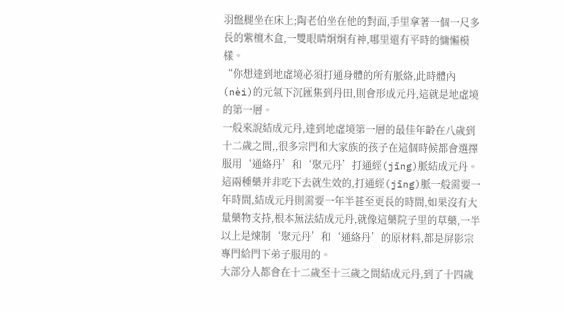羽盤腿坐在床上;陶老伯坐在他的對面,手里拿著一個一尺多長的紫檀木盒,一雙眼睛炯炯有神,哪里還有平時的慵懶模樣。
“你想達到地虛境必須打通身體的所有脈絡,此時體內(nèi)的元氣下沉匯集到丹田,則會形成元丹,這就是地虛境的第一層。
一般來說結成元丹,達到地虛境第一層的最佳年齡在八歲到十二歲之間,,很多宗門和大家族的孩子在這個時候都會選擇服用‘通絡丹’和‘聚元丹’打通經(jīng)脈結成元丹。
這兩種藥并非吃下去就生效的,打通經(jīng)脈一般需要一年時間,結成元丹則需要一年半甚至更長的時間,如果沒有大量藥物支持,根本無法結成元丹,就像這藥院子里的草藥,一半以上是煉制‘聚元丹’和‘通絡丹’的原材料,都是屏影宗專門給門下弟子服用的。
大部分人都會在十二歲至十三歲之間結成元丹,到了十四歲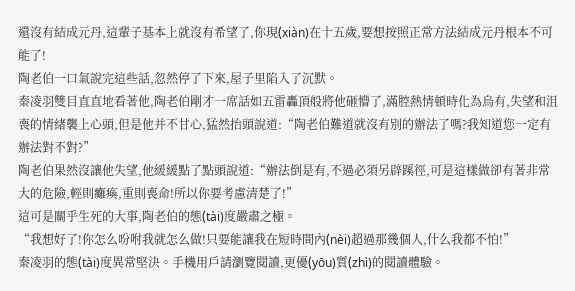還沒有結成元丹,這輩子基本上就沒有希望了,你現(xiàn)在十五歲,要想按照正常方法結成元丹根本不可能了!
陶老伯一口氣說完這些話,忽然停了下來,屋子里陷入了沉默。
秦凌羽雙目直直地看著他,陶老伯剛才一席話如五雷轟頂般將他砸懵了,滿腔熱情頓時化為烏有,失望和沮喪的情緒襲上心頭,但是他并不甘心,猛然抬頭說道:“陶老伯難道就沒有別的辦法了嗎?我知道您一定有辦法對不對?”
陶老伯果然沒讓他失望,他緩緩點了點頭說道:“辦法倒是有,不過必須另辟蹊徑,可是這樣做卻有著非常大的危險,輕則癱瘓,重則喪命!所以你要考慮清楚了!”
這可是關乎生死的大事,陶老伯的態(tài)度嚴肅之極。
“我想好了!你怎么吩咐我就怎么做!只要能讓我在短時間內(nèi)超過那幾個人,什么我都不怕!”
秦凌羽的態(tài)度異常堅決。手機用戶請瀏覽閱讀,更優(yōu)質(zhì)的閱讀體驗。